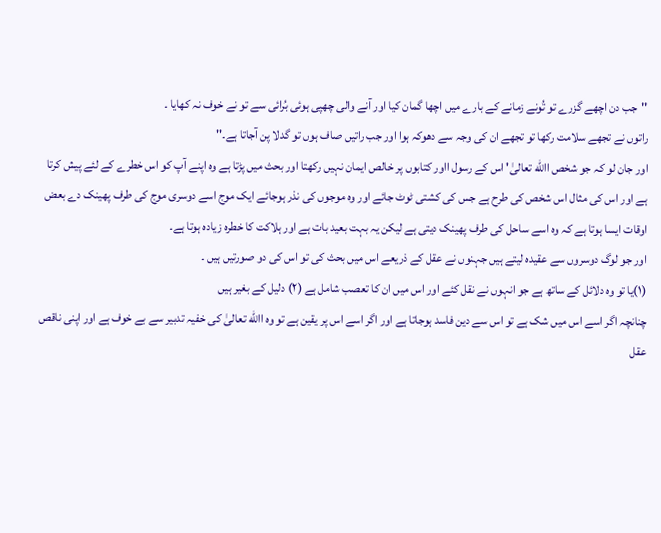''جب دن اچھے گزرے تو تُونے زمانے کے بارے میں اچھا گمان کیا اور آنے والی چھپی ہوئی بُرائی سے تو نے خوف نہ کھایا ۔
راتوں نے تجھے سلامت رکھا تو تجھے ان کی وجہ سے دھوکہ ہوا اور جب راتیں صاف ہوں تو گدلا پن آجاتا ہے۔''
اور جان لو کہ جو شخص االله تعالیٰ' اس کے رسول ااور کتابوں پر خالص ایمان نہیں رکھتا اور بحث میں پڑتا ہے وہ اپنے آپ کو اس خطرے کے لئے پیش کرتا ہے اور اس کی مثال اس شخص کی طرح ہے جس کی کشتی ٹوٹ جائے اور وہ موجوں کی نذر ہوجائے ایک موج اسے دوسری موج کی طرف پھینک دے بعض اوقات ایسا ہوتا ہے کہ وہ اسے ساحل کی طرف پھینک دیتی ہے لیکن یہ بہت بعید بات ہے اور ہلاکت کا خطرہ زیادہ ہوتا ہے۔
اور جو لوگ دوسروں سے عقیدہ لیتے ہیں جہنوں نے عقل کے ذریعے اس میں بحث کی تو اس کی دو صورتیں ہیں ۔
(۱)یا تو وہ دلائل کے ساتھ ہے جو انہوں نے نقل کئے اور اس میں ان کا تعصب شامل ہے (۲) دلیل کے بغیر ہیں
چنانچہ اگر اسے اس میں شک ہے تو اس سے دین فاسد ہوجاتا ہے اور اگر اسے اس پر یقین ہے تو وہ االله تعالیٰ کی خفیہ تدبیر سے بے خوف ہے اور اپنی ناقص عقل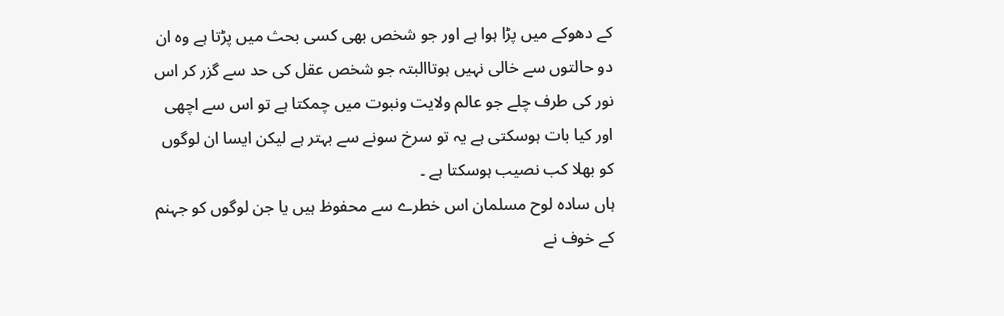کے دھوکے میں پڑا ہوا ہے اور جو شخص بھی کسی بحث میں پڑتا ہے وہ ان دو حالتوں سے خالی نہیں ہوتاالبتہ جو شخص عقل کی حد سے گزر کر اس نور کی طرف چلے جو عالم ولایت ونبوت میں چمکتا ہے تو اس سے اچھی اور کیا بات ہوسکتی ہے یہ تو سرخ سونے سے بہتر ہے لیکن ایسا ان لوگوں کو بھلا کب نصیب ہوسکتا ہے ۔
ہاں سادہ لوح مسلمان اس خطرے سے محفوظ ہیں یا جن لوگوں کو جہنم کے خوف نے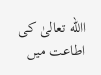االله تعالیٰ کی اطاعت میں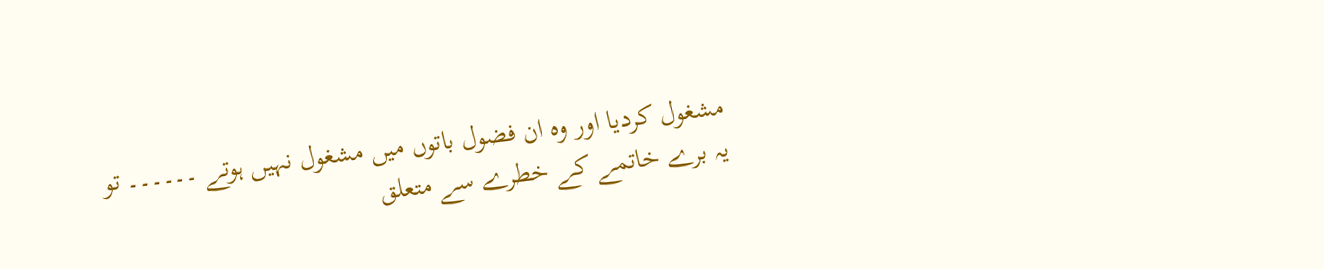مشغول کردیا اور وہ ان فضول باتوں میں مشغول نہیں ہوتے ۔۔۔۔۔۔ تو یہ برے خاتمے کے خطرے سے متعلق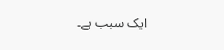ایک سبب ہے۔